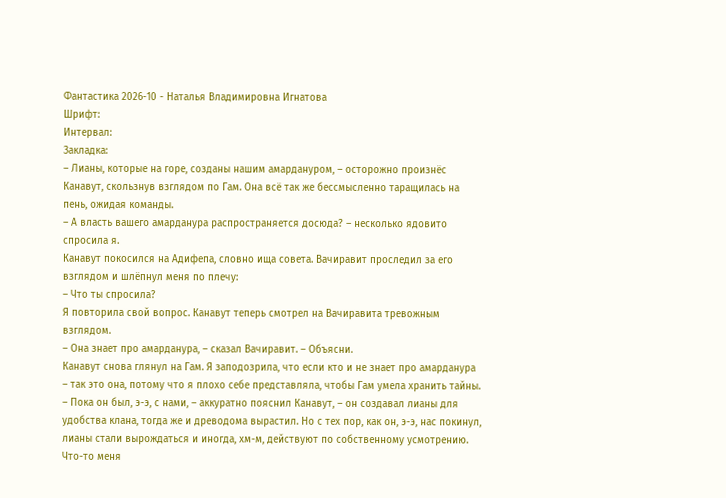Фантастика 2026-10 - Наталья Владимировна Игнатова
Шрифт:
Интервал:
Закладка:
– Лианы, которые на горе, созданы нашим амардануром, – осторожно произнёс Канавут, скользнув взглядом по Гам. Она всё так же бессмысленно таращилась на пень, ожидая команды.
– А власть вашего амарданура распространяется досюда? – несколько ядовито спросила я.
Канавут покосился на Адифепа, словно ища совета. Вачиравит проследил за его взглядом и шлёпнул меня по плечу:
– Что ты спросила?
Я повторила свой вопрос. Канавут теперь смотрел на Вачиравита тревожным взглядом.
– Она знает про амарданура, – сказал Вачиравит. – Объясни.
Канавут снова глянул на Гам. Я заподозрила, что если кто и не знает про амарданура – так это она, потому что я плохо себе представляла, чтобы Гам умела хранить тайны.
– Пока он был, э-э, с нами, – аккуратно пояснил Канавут, – он создавал лианы для удобства клана, тогда же и древодома вырастил. Но с тех пор, как он, э-э, нас покинул, лианы стали вырождаться и иногда, хм-м, действуют по собственному усмотрению.
Что-то меня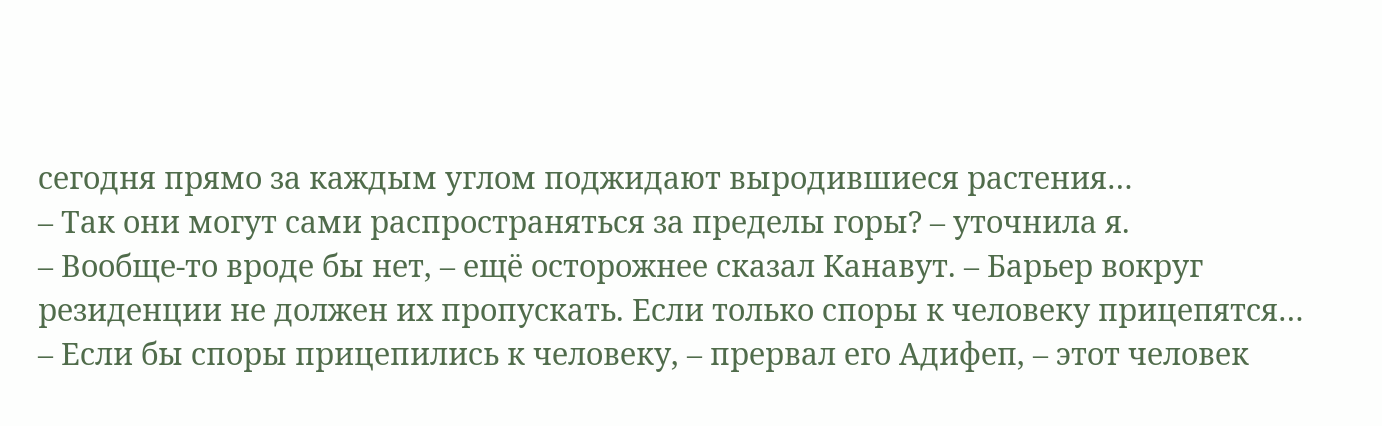сегодня прямо за каждым углом поджидают выродившиеся растения…
– Так они могут сами распространяться за пределы горы? – уточнила я.
– Вообще-то вроде бы нет, – ещё осторожнее сказал Канавут. – Барьер вокруг резиденции не должен их пропускать. Если только споры к человеку прицепятся…
– Если бы споры прицепились к человеку, – прервал его Адифеп, – этот человек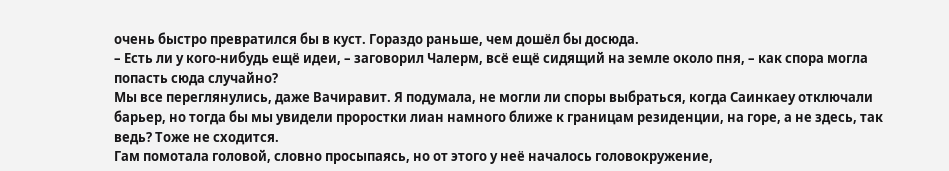очень быстро превратился бы в куст. Гораздо раньше, чем дошёл бы досюда.
– Есть ли у кого-нибудь ещё идеи, – заговорил Чалерм, всё ещё сидящий на земле около пня, – как спора могла попасть сюда случайно?
Мы все переглянулись, даже Вачиравит. Я подумала, не могли ли споры выбраться, когда Саинкаеу отключали барьер, но тогда бы мы увидели проростки лиан намного ближе к границам резиденции, на горе, а не здесь, так ведь? Тоже не сходится.
Гам помотала головой, словно просыпаясь, но от этого у неё началось головокружение,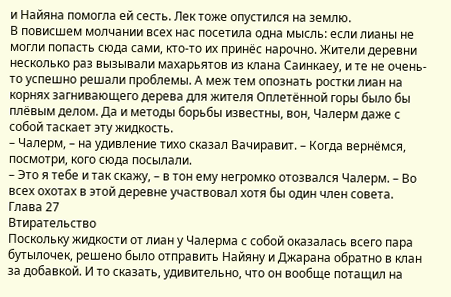и Найяна помогла ей сесть. Лек тоже опустился на землю.
В повисшем молчании всех нас посетила одна мысль: если лианы не могли попасть сюда сами, кто-то их принёс нарочно. Жители деревни несколько раз вызывали махарьятов из клана Саинкаеу, и те не очень-то успешно решали проблемы. А меж тем опознать ростки лиан на корнях загнивающего дерева для жителя Оплетённой горы было бы плёвым делом. Да и методы борьбы известны, вон, Чалерм даже с собой таскает эту жидкость.
– Чалерм, – на удивление тихо сказал Вачиравит. – Когда вернёмся, посмотри, кого сюда посылали.
– Это я тебе и так скажу, – в тон ему негромко отозвался Чалерм. – Во всех охотах в этой деревне участвовал хотя бы один член совета.
Глава 27
Втирательство
Поскольку жидкости от лиан у Чалерма с собой оказалась всего пара бутылочек, решено было отправить Найяну и Джарана обратно в клан за добавкой. И то сказать, удивительно, что он вообще потащил на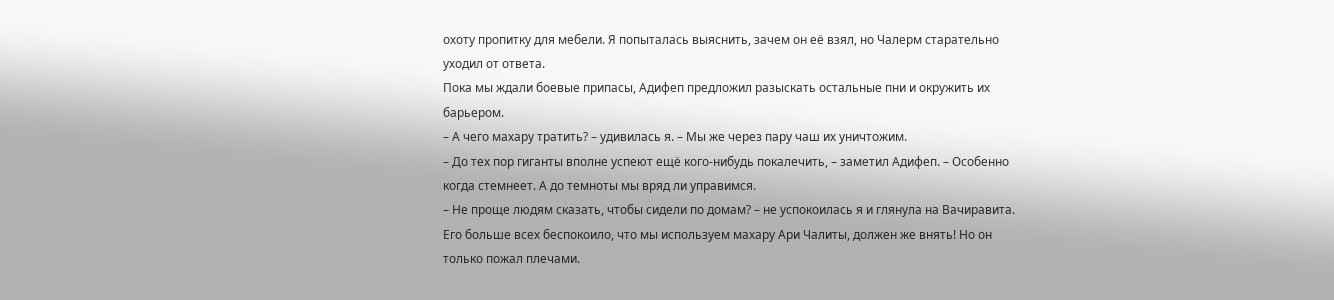охоту пропитку для мебели. Я попыталась выяснить, зачем он её взял, но Чалерм старательно уходил от ответа.
Пока мы ждали боевые припасы, Адифеп предложил разыскать остальные пни и окружить их барьером.
– А чего махару тратить? – удивилась я. – Мы же через пару чаш их уничтожим.
– До тех пор гиганты вполне успеют ещё кого-нибудь покалечить, – заметил Адифеп. – Особенно когда стемнеет. А до темноты мы вряд ли управимся.
– Не проще людям сказать, чтобы сидели по домам? – не успокоилась я и глянула на Вачиравита. Его больше всех беспокоило, что мы используем махару Ари Чалиты, должен же внять! Но он только пожал плечами.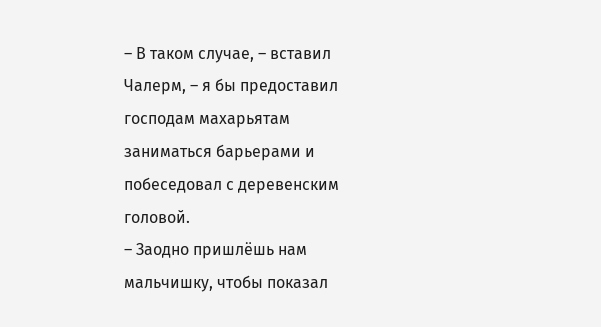– В таком случае, – вставил Чалерм, – я бы предоставил господам махарьятам заниматься барьерами и побеседовал с деревенским головой.
– Заодно пришлёшь нам мальчишку, чтобы показал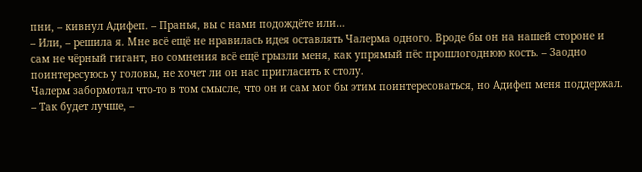пни, – кивнул Адифеп. – Пранья, вы с нами подождёте или…
– Или, – решила я. Мне всё ещё не нравилась идея оставлять Чалерма одного. Вроде бы он на нашей стороне и сам не чёрный гигант, но сомнения всё ещё грызли меня, как упрямый пёс прошлогоднюю кость. – Заодно поинтересуюсь у головы, не хочет ли он нас пригласить к столу.
Чалерм забормотал что-то в том смысле, что он и сам мог бы этим поинтересоваться, но Адифеп меня поддержал.
– Так будет лучше, –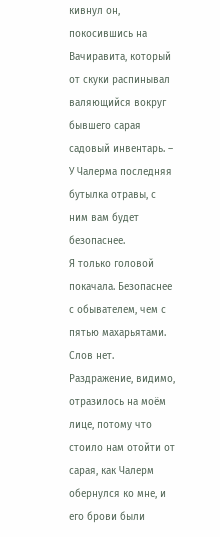кивнул он, покосившись на Вачиравита, который от скуки распинывал валяющийся вокруг бывшего сарая садовый инвентарь. – У Чалерма последняя бутылка отравы, с ним вам будет безопаснее.
Я только головой покачала. Безопаснее с обывателем, чем с пятью махарьятами. Слов нет.
Раздражение, видимо, отразилось на моём лице, потому что стоило нам отойти от сарая, как Чалерм обернулся ко мне, и его брови были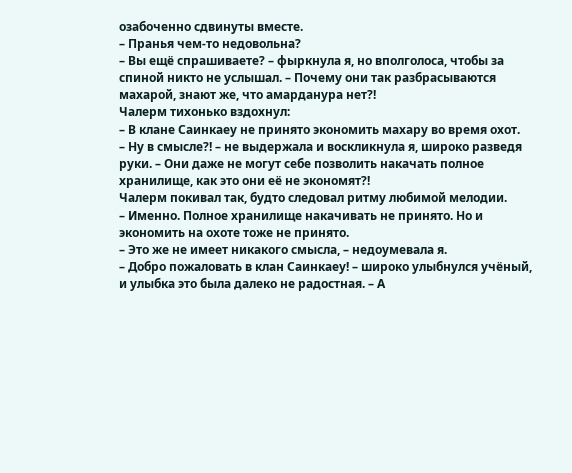озабоченно сдвинуты вместе.
– Пранья чем-то недовольна?
– Вы ещё спрашиваете? – фыркнула я, но вполголоса, чтобы за спиной никто не услышал. – Почему они так разбрасываются махарой, знают же, что амарданура нет?!
Чалерм тихонько вздохнул:
– В клане Саинкаеу не принято экономить махару во время охот.
– Ну в смысле?! – не выдержала и воскликнула я, широко разведя руки. – Они даже не могут себе позволить накачать полное хранилище, как это они её не экономят?!
Чалерм покивал так, будто следовал ритму любимой мелодии.
– Именно. Полное хранилище накачивать не принято. Но и экономить на охоте тоже не принято.
– Это же не имеет никакого смысла, – недоумевала я.
– Добро пожаловать в клан Саинкаеу! – широко улыбнулся учёный, и улыбка это была далеко не радостная. – А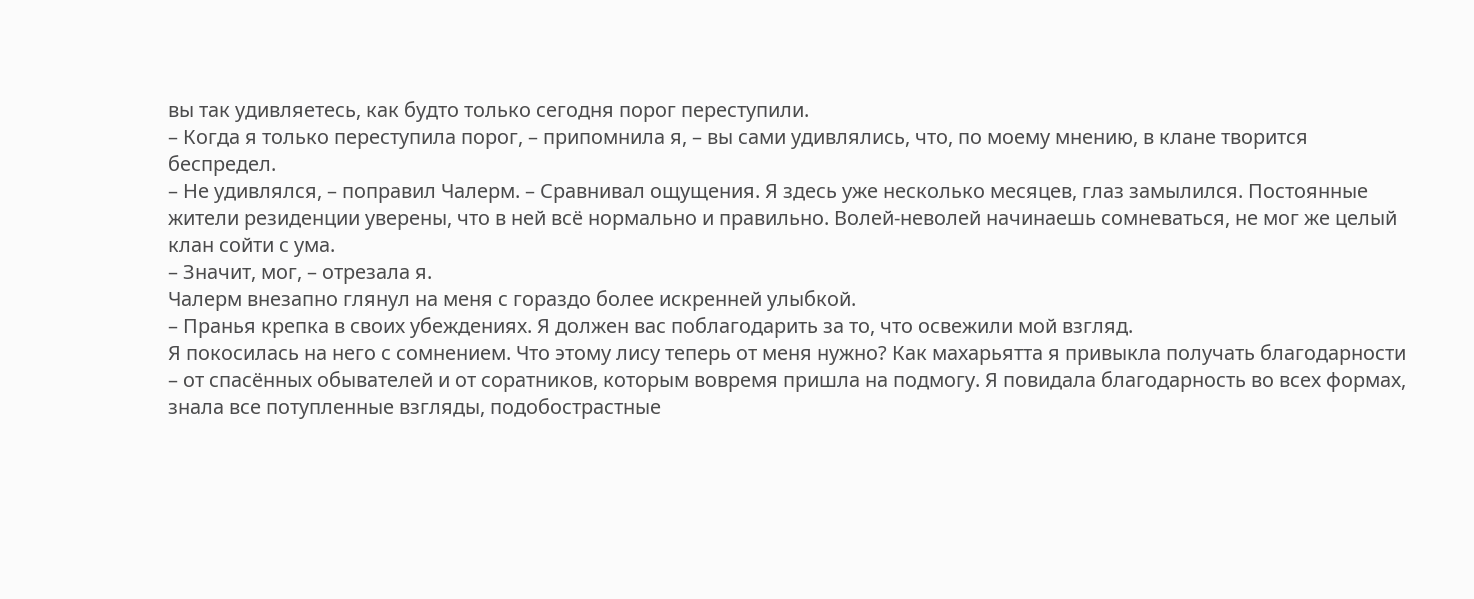вы так удивляетесь, как будто только сегодня порог переступили.
– Когда я только переступила порог, – припомнила я, – вы сами удивлялись, что, по моему мнению, в клане творится беспредел.
– Не удивлялся, – поправил Чалерм. – Сравнивал ощущения. Я здесь уже несколько месяцев, глаз замылился. Постоянные жители резиденции уверены, что в ней всё нормально и правильно. Волей-неволей начинаешь сомневаться, не мог же целый клан сойти с ума.
– Значит, мог, – отрезала я.
Чалерм внезапно глянул на меня с гораздо более искренней улыбкой.
– Пранья крепка в своих убеждениях. Я должен вас поблагодарить за то, что освежили мой взгляд.
Я покосилась на него с сомнением. Что этому лису теперь от меня нужно? Как махарьятта я привыкла получать благодарности – от спасённых обывателей и от соратников, которым вовремя пришла на подмогу. Я повидала благодарность во всех формах, знала все потупленные взгляды, подобострастные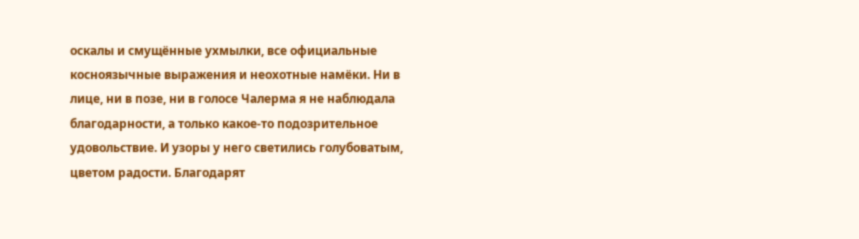оскалы и смущённые ухмылки, все официальные косноязычные выражения и неохотные намёки. Ни в лице, ни в позе, ни в голосе Чалерма я не наблюдала благодарности, а только какое-то подозрительное удовольствие. И узоры у него светились голубоватым, цветом радости. Благодарят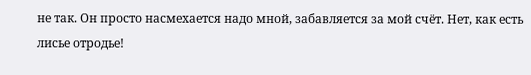не так. Он просто насмехается надо мной, забавляется за мой счёт. Нет, как есть лисье отродье!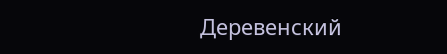Деревенский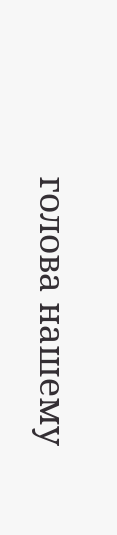голова нашему